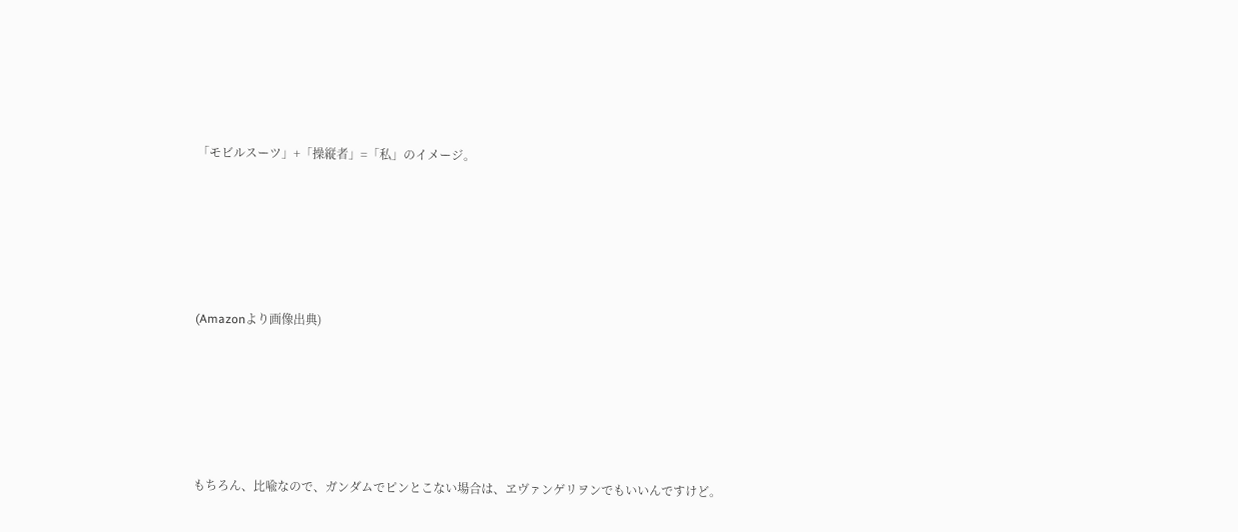「モビルスーツ」+「操縦者」=「私」のイメージ。





(Amazonより画像出典)





もちろん、比喩なので、ガンダムでピンとこない場合は、ヱヴァンゲリヲンでもいいんですけど。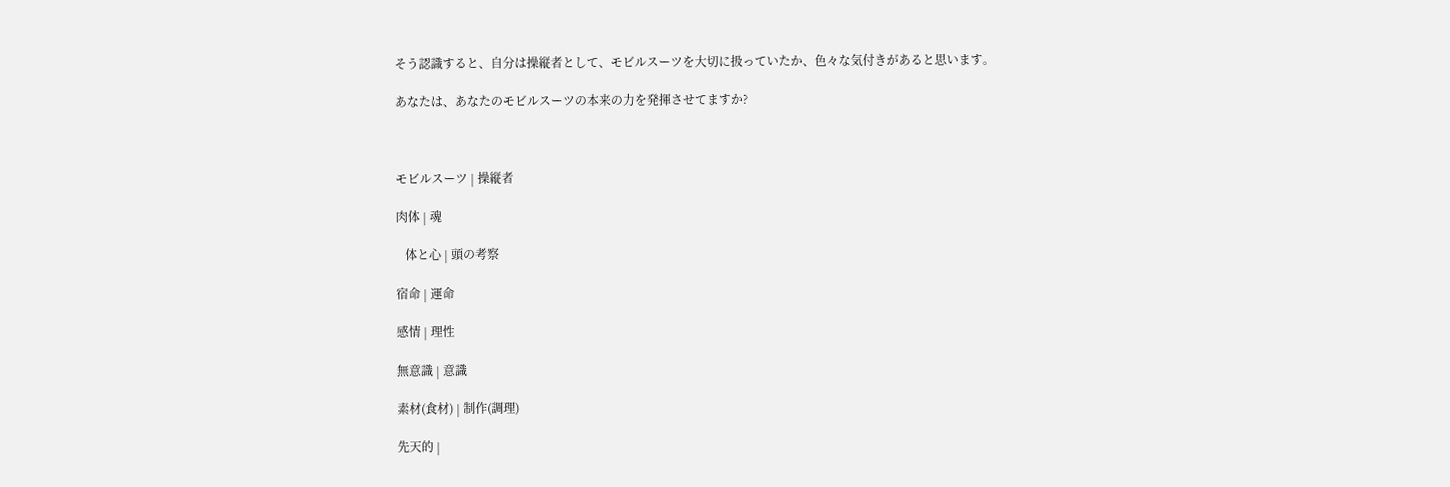そう認識すると、自分は操縦者として、モビルスーツを大切に扱っていたか、色々な気付きがあると思います。

あなたは、あなたのモビルスーツの本来の力を発揮させてますか?



モビルスーツ | 操縦者

肉体 | 魂

   体と心 | 頭の考察

宿命 | 運命

感情 | 理性

無意識 | 意識

素材(食材) | 制作(調理)

先天的 |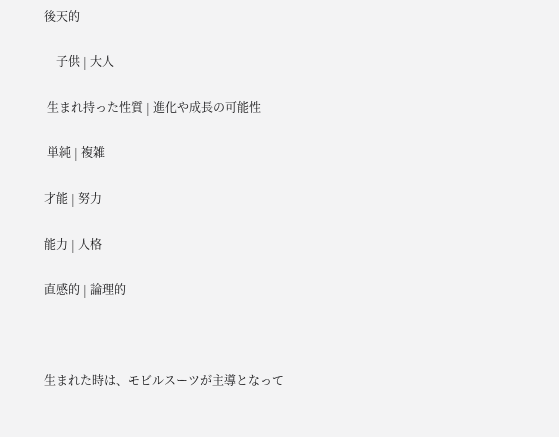後天的

    子供 | 大人

 生まれ持った性質 | 進化や成長の可能性

 単純 | 複雑

才能 | 努力

能力 | 人格

直感的 | 論理的



生まれた時は、モビルスーツが主導となって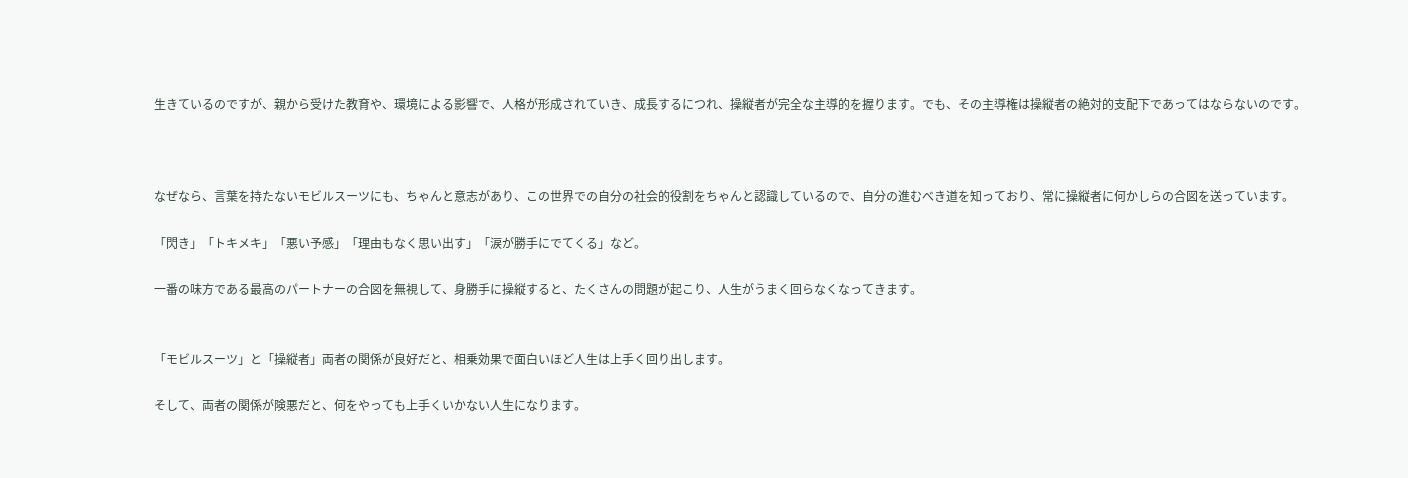生きているのですが、親から受けた教育や、環境による影響で、人格が形成されていき、成長するにつれ、操縦者が完全な主導的を握ります。でも、その主導権は操縦者の絶対的支配下であってはならないのです。



なぜなら、言葉を持たないモビルスーツにも、ちゃんと意志があり、この世界での自分の社会的役割をちゃんと認識しているので、自分の進むべき道を知っており、常に操縦者に何かしらの合図を送っています。

「閃き」「トキメキ」「悪い予感」「理由もなく思い出す」「涙が勝手にでてくる」など。

一番の味方である最高のパートナーの合図を無視して、身勝手に操縦すると、たくさんの問題が起こり、人生がうまく回らなくなってきます。


「モビルスーツ」と「操縦者」両者の関係が良好だと、相乗効果で面白いほど人生は上手く回り出します。

そして、両者の関係が険悪だと、何をやっても上手くいかない人生になります。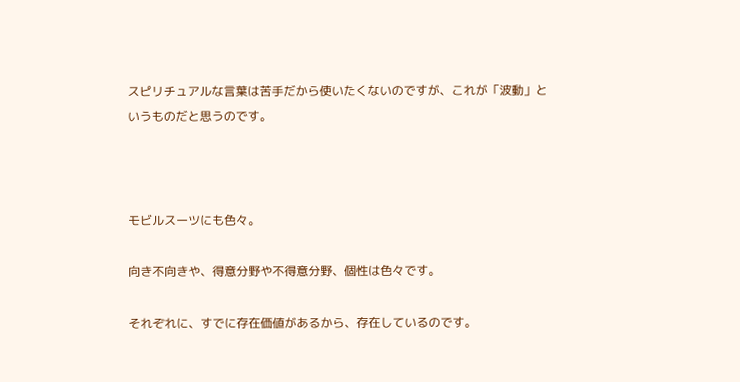スピリチュアルな言葉は苦手だから使いたくないのですが、これが「波動」というものだと思うのです。



モビルスーツにも色々。

向き不向きや、得意分野や不得意分野、個性は色々です。

それぞれに、すでに存在価値があるから、存在しているのです。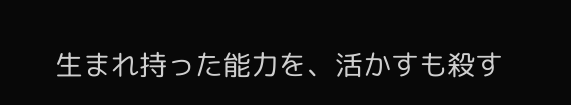生まれ持った能力を、活かすも殺す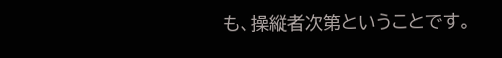も、操縦者次第ということです。